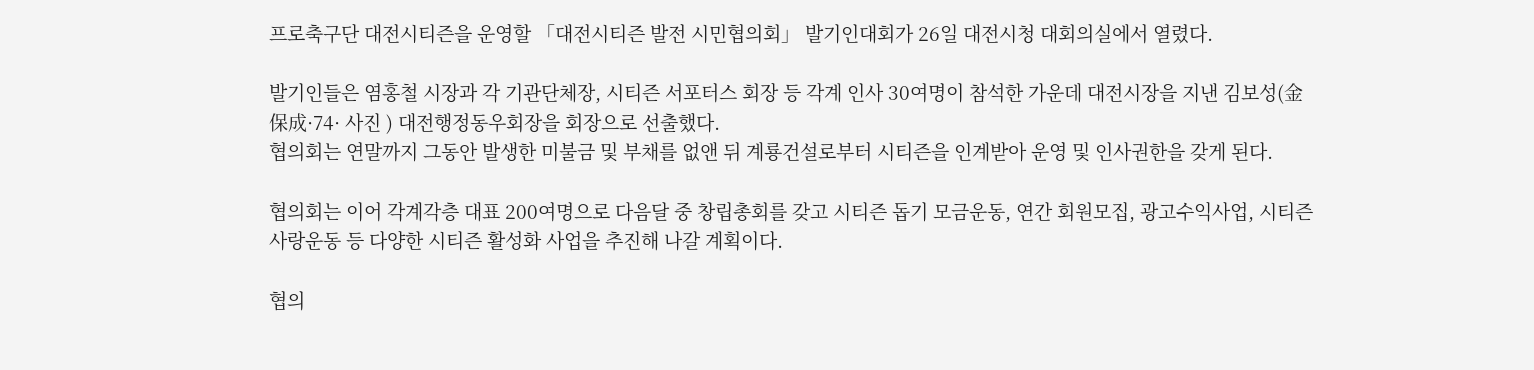프로축구단 대전시티즌을 운영할 「대전시티즌 발전 시민협의회」 발기인대회가 26일 대전시청 대회의실에서 열렸다.

발기인들은 염홍철 시장과 각 기관단체장, 시티즌 서포터스 회장 등 각계 인사 30여명이 참석한 가운데 대전시장을 지낸 김보성(金保成·74· 사진 ) 대전행정동우회장을 회장으로 선출했다.
협의회는 연말까지 그동안 발생한 미불금 및 부채를 없앤 뒤 계룡건설로부터 시티즌을 인계받아 운영 및 인사권한을 갖게 된다.

협의회는 이어 각계각층 대표 200여명으로 다음달 중 창립총회를 갖고 시티즌 돕기 모금운동, 연간 회원모집, 광고수익사업, 시티즌 사랑운동 등 다양한 시티즌 활성화 사업을 추진해 나갈 계획이다.

협의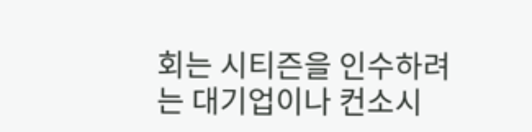회는 시티즌을 인수하려는 대기업이나 컨소시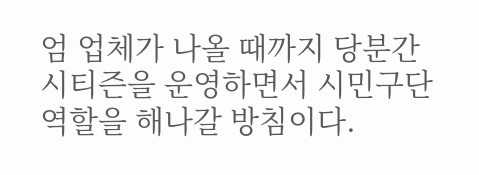엄 업체가 나올 때까지 당분간 시티즌을 운영하면서 시민구단 역할을 해나갈 방침이다.